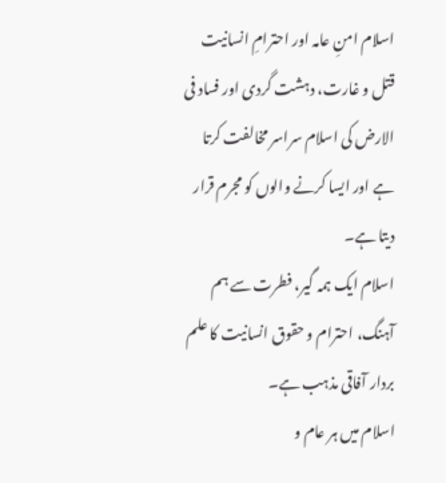اسلام امنِ عامہ اور احترامِ انسانیت
قتل و غارت، دہشت گردی اور فساد فی الارض کی اسلام سراسر مخالفت کرتا ہے اور ایسا کرنے والوں کو مجرم قرار دیتا ہے۔
اسلام ایک ہمہ گیر، فطرت سے ہم آہنگ، احترام و حقوق انسانیت کا علم بردار آفاقی مذہب ہے۔
اسلام میں ہر عام و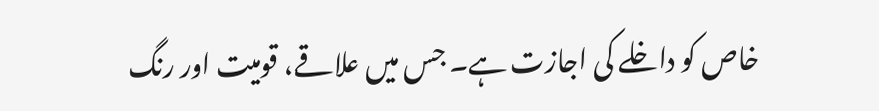خاص کو داخلے کی اجازت ہے۔ جس میں علاقے، قومیت اور رنگ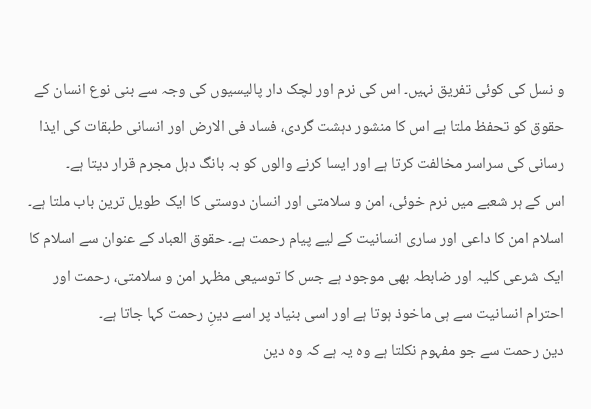و نسل کی کوئی تفریق نہیں۔ اس کی نرم اور لچک دار پالیسیوں کی وجہ سے بنی نوع انسان کے حقوق کو تحفظ ملتا ہے اس کا منشور دہشت گردی، فساد فی الارض اور انسانی طبقات کی ایذا رسانی کی سراسر مخالفت کرتا ہے اور ایسا کرنے والوں کو بہ بانگ دہل مجرم قرار دیتا ہے۔
اس کے ہر شعبے میں نرم خوئی، امن و سلامتی اور انسان دوستی کا ایک طویل ترین باب ملتا ہے۔ اسلام امن کا داعی اور ساری انسانیت کے لیے پیام رحمت ہے۔ حقوق العباد کے عنوان سے اسلام کا ایک شرعی کلیہ اور ضابطہ بھی موجود ہے جس کا توسیعی مظہر امن و سلامتی، رحمت اور احترام انسانیت سے ہی ماخوذ ہوتا ہے اور اسی بنیاد پر اسے دینِ رحمت کہا جاتا ہے۔
دین رحمت سے جو مفہوم نکلتا ہے وہ یہ ہے کہ وہ دین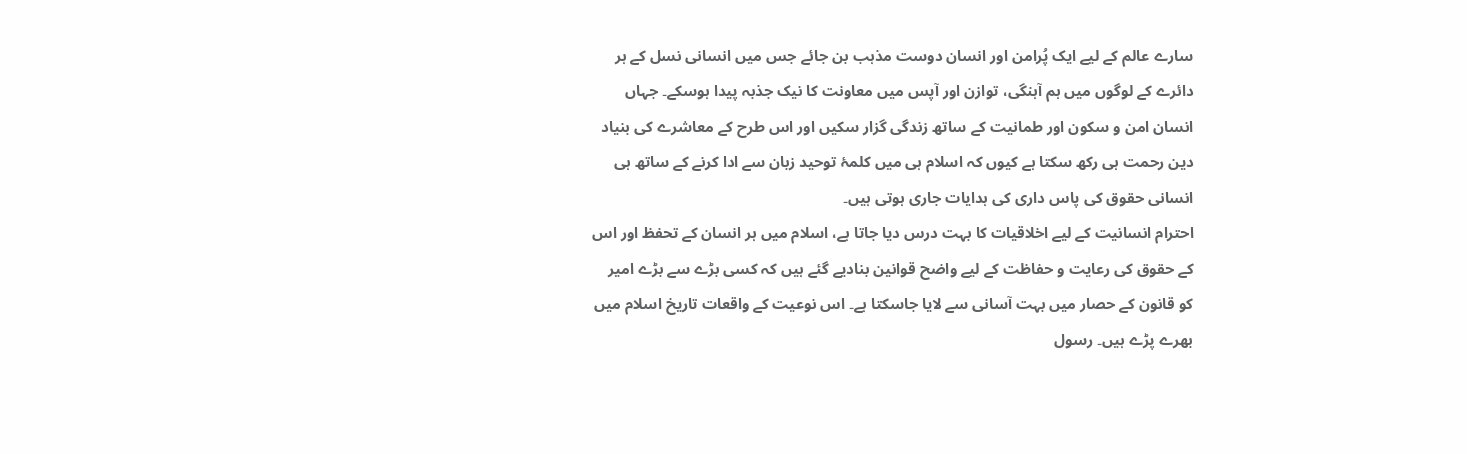سارے عالم کے لیے ایک پُرامن اور انسان دوست مذہب بن جائے جس میں انسانی نسل کے ہر دائرے کے لوگوں میں ہم آہنگی، توازن اور آپس میں معاونت کا نیک جذبہ پیدا ہوسکے۔ جہاں انسان امن و سکون اور طمانیت کے ساتھ زندگی گزار سکیں اور اس طرح کے معاشرے کی بنیاد دین رحمت ہی رکھ سکتا ہے کیوں کہ اسلام ہی میں کلمۂ توحید زبان سے ادا کرنے کے ساتھ ہی انسانی حقوق کی پاس داری کی ہدایات جاری ہوتی ہیں۔
احترام انسانیت کے لیے اخلاقیات کا بہت درس دیا جاتا ہے، اسلام میں ہر انسان کے تحفظ اور اس کے حقوق کی رعایت و حفاظت کے لیے واضح قوانین بنادیے گئے ہیں کہ کسی بڑے سے بڑے امیر کو قانون کے حصار میں بہت آسانی سے لایا جاسکتا ہے۔ اس نوعیت کے واقعات تاریخ اسلام میں بھرے پڑے ہیں۔ رسول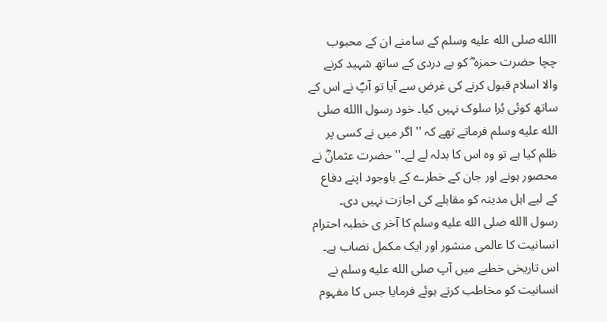االله صلى الله عليه وسلم کے سامنے ان کے محبوب چچا حضرت حمزہ ؓ کو بے دردی کے ساتھ شہید کرنے والا اسلام قبول کرنے کی غرض سے آیا تو آپؐ نے اس کے ساتھ کوئی بُرا سلوک نہیں کیا۔ خود رسول االله صلى الله عليه وسلم فرماتے تھے کہ '' اگر میں نے کسی پر ظلم کیا ہے تو وہ اس کا بدلہ لے لے۔'' حضرت عثمانؓ نے محصور ہونے اور جان کے خطرے کے باوجود اپنے دفاع کے لیے اہل مدینہ کو مقابلے کی اجازت نہیں دی۔
رسول االله صلى الله عليه وسلم کا آخر ی خطبہ احترام انسانیت کا عالمی منشور اور ایک مکمل نصاب ہے۔ اس تاریخی خطبے میں آپ صلى الله عليه وسلم نے انسانیت کو مخاطب کرتے ہوئے فرمایا جس کا مفہوم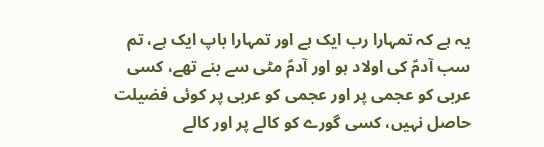یہ ہے کہ تمہارا رب ایک ہے اور تمہارا باپ ایک ہے، تم سب آدمؑ کی اولاد ہو اور آدمؑ مٹی سے بنے تھے، کسی عربی کو عجمی پر اور عجمی کو عربی پر کوئی فضیلت حاصل نہیں، کسی گورے کو کالے پر اور کالے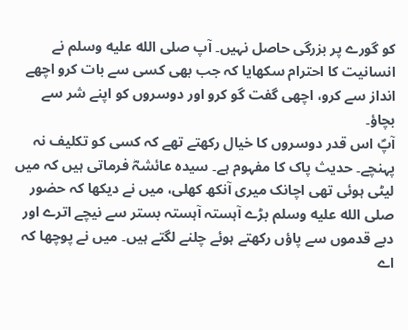کو گورے پر بزرگی حاصل نہیں۔ آپ صلى الله عليه وسلم نے انسانیت کا احترام سکھایا کہ جب بھی کسی سے بات کرو اچھے انداز سے کرو، اچھی گفت گو کرو اور دوسروں کو اپنے شر سے بچاؤ۔
آپؐ اس قدر دوسروں کا خیال رکھتے تھے کہ کسی کو تکلیف نہ پہنچے۔ حدیث پاک کا مفہوم ہے۔ سیدہ عائشہؓ فرماتی ہیں کہ میں لیٹی ہوئی تھی اچانک میری آنکھ کھلی، میں نے دیکھا کہ حضور صلى الله عليه وسلم بڑے آہستہ آہستہ بستر سے نیچے اترے اور دبے قدموں سے پاؤں رکھتے ہوئے چلنے لگتے ہیں۔ میں نے پوچھا کہ اے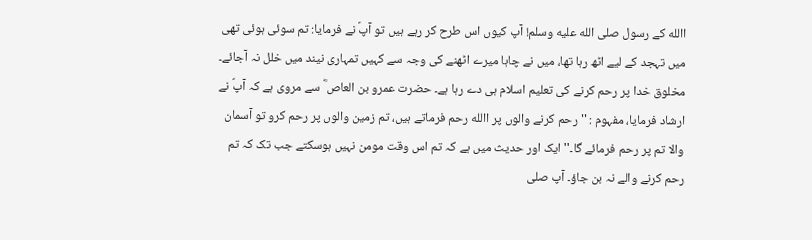االله کے رسول صلى الله عليه وسلم! آپ کیوں اس طرح کر رہے ہیں تو آپؐ نے فرمایا: تم سوئی ہوئی تھی میں تہجد کے لیے اٹھ رہا تھا، میں نے چاہا میرے اٹھنے کی وجہ سے کہیں تمہاری نیند میں خلل نہ آجائے۔
مخلوق خدا پر رحم کرنے کی تعلیم اسلام ہی دے رہا ہے۔ حضرت عمرو بن العاص ؓ سے مروی ہے کہ آپؐ نے ارشاد فرمایا، مفہوم : '' رحم کرنے والوں پر االله رحم فرماتے ہیں، تم زمین والوں پر رحم کرو تو آسمان والا تم پر رحم فرمائے گا۔'' ایک اور حدیث میں ہے کہ تم اس وقت مومن نہیں ہوسکتے جب تک کہ تم رحم کرنے والے نہ بن جاؤ۔ آپ صلى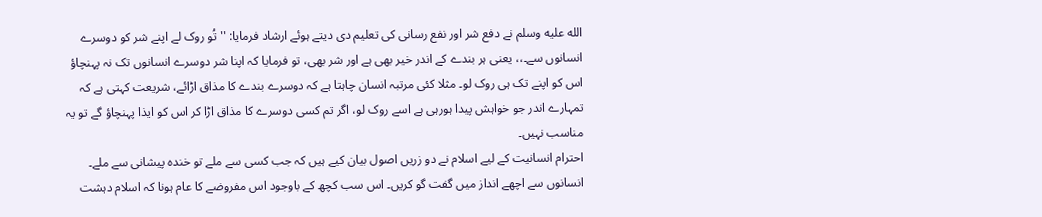الله عليه وسلم نے دفع شر اور نفع رسانی کی تعلیم دی دیتے ہوئے ارشاد فرمایا: '' تُو روک لے اپنے شر کو دوسرے انسانوں سے۔،، یعنی ہر بندے کے اندر خیر بھی ہے اور شر بھی، تو فرمایا کہ اپنا شر دوسرے انسانوں تک نہ پہنچاؤ اس کو اپنے تک ہی روک لو۔ مثلا کئی مرتبہ انسان چاہتا ہے کہ دوسرے بندے کا مذاق اڑائے، شریعت کہتی ہے کہ تمہارے اندر جو خواہش پیدا ہورہی ہے اسے روک لو، اگر تم کسی دوسرے کا مذاق اڑا کر اس کو ایذا پہنچاؤ گے تو یہ مناسب نہیں۔
احترام انسانیت کے لیے اسلام نے دو زریں اصول بیان کیے ہیں کہ جب کسی سے ملے تو خندہ پیشانی سے ملے۔ انسانوں سے اچھے انداز میں گفت گو کریں۔ اس سب کچھ کے باوجود اس مفروضے کا عام ہونا کہ اسلام دہشت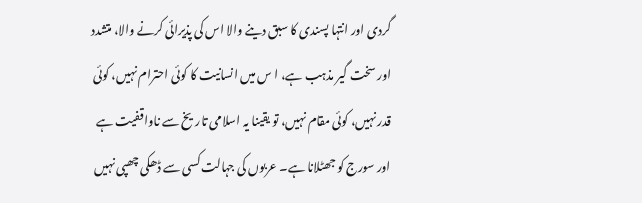گردی اور انتہا پسندی کا سبق دینے والا اس کی پذیرائی کرنے والا، متشدد اور سخت گیر مذہب ہے، ا س میں انسانیت کا کوئی احترام نہیں، کوئی قدر نہیں، کوئی مقام نہیں، تو یقینا یہ اسلامی تاریخ سے ناواقفیت ہے اور سورج کو جھٹلانا ہے۔ عربوں کی جہالت کسی سے ڈھکی چھپی نہیں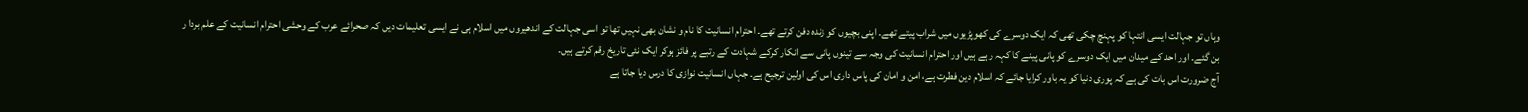وہاں تو جہالت ایسی انتہا کو پہنچ چکی تھی کہ ایک دوسرے کی کھوپڑیوں میں شراب پیتے تھے۔ اپنی بچیوں کو زندہ دفن کرتے تھے۔ احترام انسانیت کا نام و نشان بھی نہیں تھا تو اسی جہالت کے اندھیروں میں اسلام ہی نے ایسی تعلیمات دیں کہ صحرائے عرب کے وحشی احترام انسانیت کے علم بردا ر بن گئے۔ اور احد کے میدان میں ایک دوسرے کو پانی پینے کا کہہ رہے ہیں اور احترام انسانیت کی وجہ سے تینوں پانی سے انکار کرکے شہادت کے رتبے پر فائز ہوکر ایک نئی تاریخ رقم کرتے ہیں۔
آج ضرورت اس بات کی ہے کہ پوری دنیا کو یہ باور کرایا جائے کہ اسلام دین فطرت ہے، امن و امان کی پاس داری اس کی اولین ترجیح ہے۔ جہاں انسانیت نوازی کا درس دیا جاتا ہے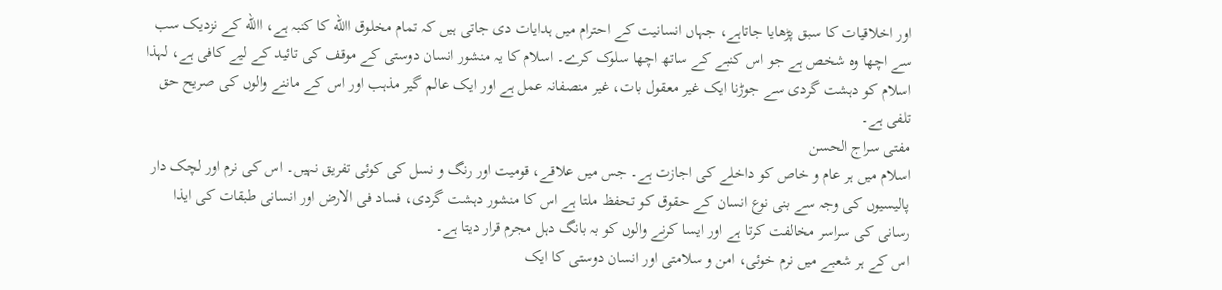اور اخلاقیات کا سبق پڑھایا جاتاہے، جہاں انسانیت کے احترام میں ہدایات دی جاتی ہیں کہ تمام مخلوق االله کا کنبہ ہے، االله کے نزدیک سب سے اچھا وہ شخص ہے جو اس کنبے کے ساتھ اچھا سلوک کرے۔ اسلام کا یہ منشور انسان دوستی کے موقف کی تائید کے لیے کافی ہے، لہذا اسلام کو دہشت گردی سے جوڑنا ایک غیر معقول بات، غیر منصفانہ عمل ہے اور ایک عالم گیر مذہب اور اس کے ماننے والوں کی صریح حق تلفی ہے۔
مفتی سراج الحسن
اسلام میں ہر عام و خاص کو داخلے کی اجازت ہے۔ جس میں علاقے، قومیت اور رنگ و نسل کی کوئی تفریق نہیں۔ اس کی نرم اور لچک دار پالیسیوں کی وجہ سے بنی نوع انسان کے حقوق کو تحفظ ملتا ہے اس کا منشور دہشت گردی، فساد فی الارض اور انسانی طبقات کی ایذا رسانی کی سراسر مخالفت کرتا ہے اور ایسا کرنے والوں کو بہ بانگ دہل مجرم قرار دیتا ہے۔
اس کے ہر شعبے میں نرم خوئی، امن و سلامتی اور انسان دوستی کا ایک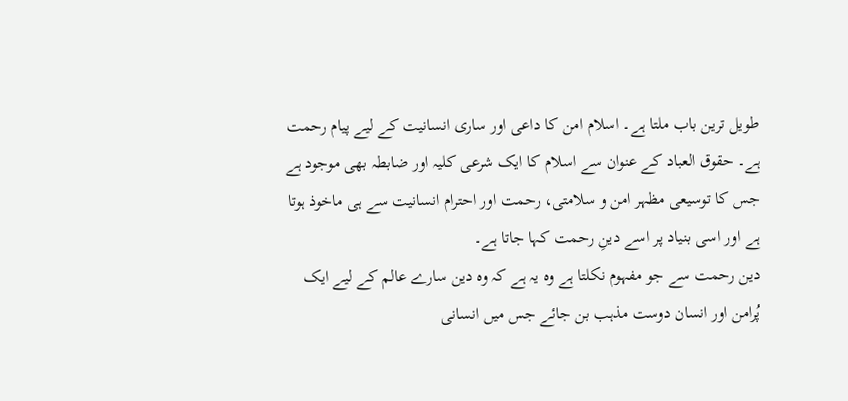طویل ترین باب ملتا ہے۔ اسلام امن کا داعی اور ساری انسانیت کے لیے پیام رحمت ہے۔ حقوق العباد کے عنوان سے اسلام کا ایک شرعی کلیہ اور ضابطہ بھی موجود ہے جس کا توسیعی مظہر امن و سلامتی، رحمت اور احترام انسانیت سے ہی ماخوذ ہوتا ہے اور اسی بنیاد پر اسے دینِ رحمت کہا جاتا ہے۔
دین رحمت سے جو مفہوم نکلتا ہے وہ یہ ہے کہ وہ دین سارے عالم کے لیے ایک پُرامن اور انسان دوست مذہب بن جائے جس میں انسانی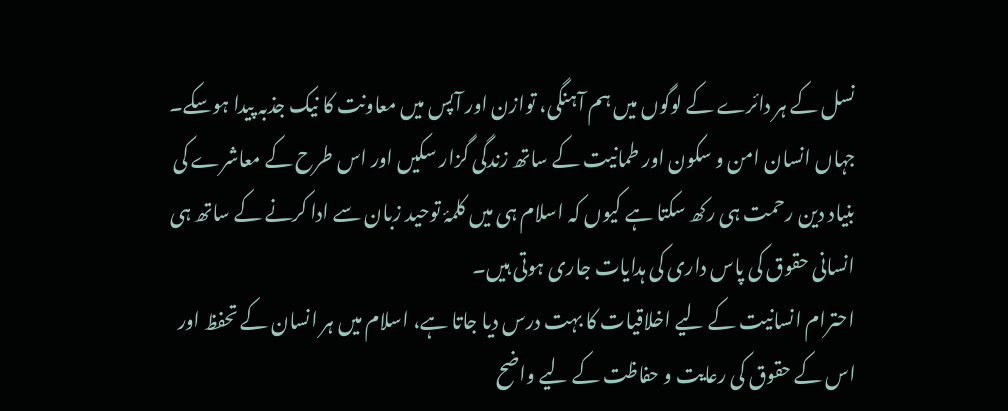نسل کے ہر دائرے کے لوگوں میں ہم آہنگی، توازن اور آپس میں معاونت کا نیک جذبہ پیدا ہوسکے۔ جہاں انسان امن و سکون اور طمانیت کے ساتھ زندگی گزار سکیں اور اس طرح کے معاشرے کی بنیاد دین رحمت ہی رکھ سکتا ہے کیوں کہ اسلام ہی میں کلمۂ توحید زبان سے ادا کرنے کے ساتھ ہی انسانی حقوق کی پاس داری کی ہدایات جاری ہوتی ہیں۔
احترام انسانیت کے لیے اخلاقیات کا بہت درس دیا جاتا ہے، اسلام میں ہر انسان کے تحفظ اور اس کے حقوق کی رعایت و حفاظت کے لیے واضح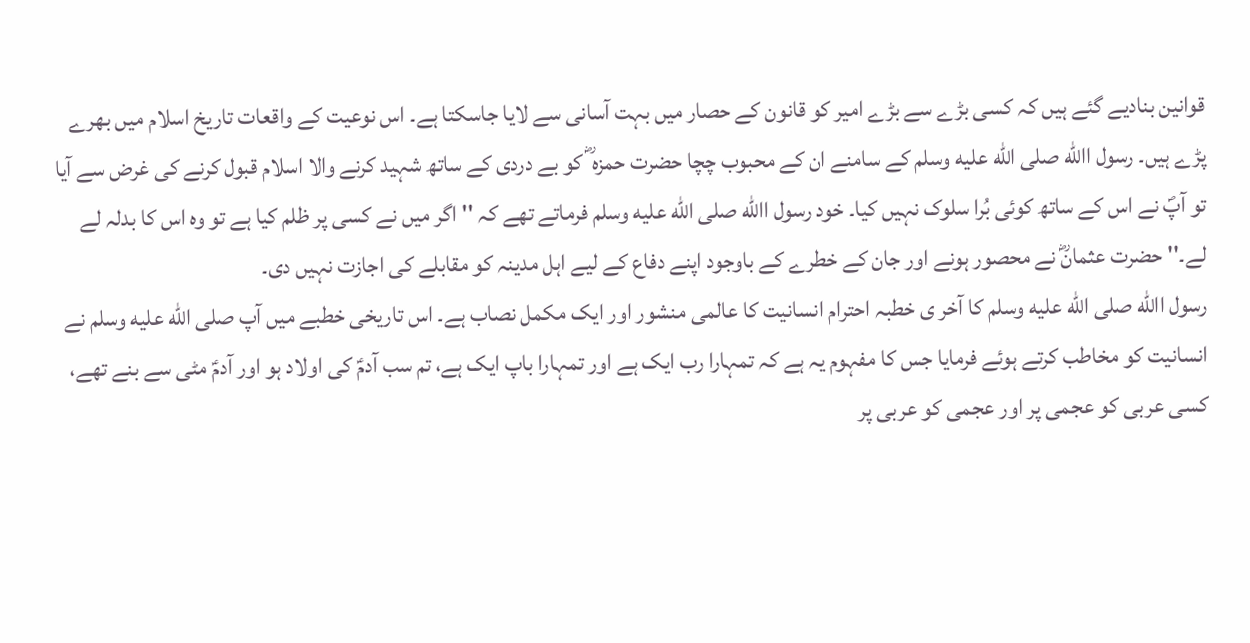قوانین بنادیے گئے ہیں کہ کسی بڑے سے بڑے امیر کو قانون کے حصار میں بہت آسانی سے لایا جاسکتا ہے۔ اس نوعیت کے واقعات تاریخ اسلام میں بھرے پڑے ہیں۔ رسول االله صلى الله عليه وسلم کے سامنے ان کے محبوب چچا حضرت حمزہ ؓ کو بے دردی کے ساتھ شہید کرنے والا اسلام قبول کرنے کی غرض سے آیا تو آپؐ نے اس کے ساتھ کوئی بُرا سلوک نہیں کیا۔ خود رسول االله صلى الله عليه وسلم فرماتے تھے کہ '' اگر میں نے کسی پر ظلم کیا ہے تو وہ اس کا بدلہ لے لے۔'' حضرت عثمانؓ نے محصور ہونے اور جان کے خطرے کے باوجود اپنے دفاع کے لیے اہل مدینہ کو مقابلے کی اجازت نہیں دی۔
رسول االله صلى الله عليه وسلم کا آخر ی خطبہ احترام انسانیت کا عالمی منشور اور ایک مکمل نصاب ہے۔ اس تاریخی خطبے میں آپ صلى الله عليه وسلم نے انسانیت کو مخاطب کرتے ہوئے فرمایا جس کا مفہوم یہ ہے کہ تمہارا رب ایک ہے اور تمہارا باپ ایک ہے، تم سب آدمؑ کی اولاد ہو اور آدمؑ مٹی سے بنے تھے، کسی عربی کو عجمی پر اور عجمی کو عربی پر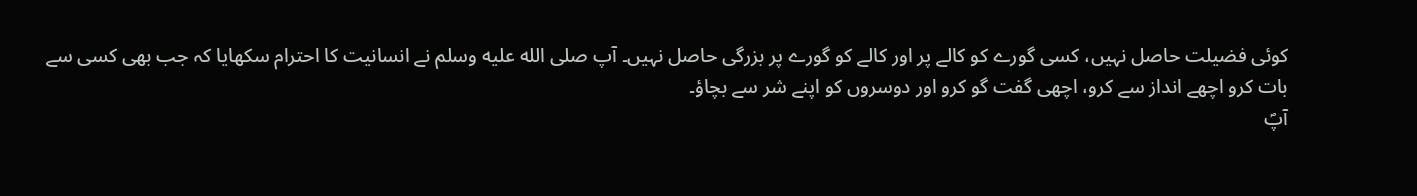کوئی فضیلت حاصل نہیں، کسی گورے کو کالے پر اور کالے کو گورے پر بزرگی حاصل نہیں۔ آپ صلى الله عليه وسلم نے انسانیت کا احترام سکھایا کہ جب بھی کسی سے بات کرو اچھے انداز سے کرو، اچھی گفت گو کرو اور دوسروں کو اپنے شر سے بچاؤ۔
آپؐ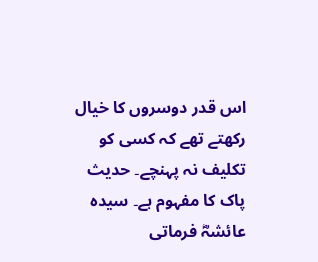اس قدر دوسروں کا خیال رکھتے تھے کہ کسی کو تکلیف نہ پہنچے۔ حدیث پاک کا مفہوم ہے۔ سیدہ عائشہؓ فرماتی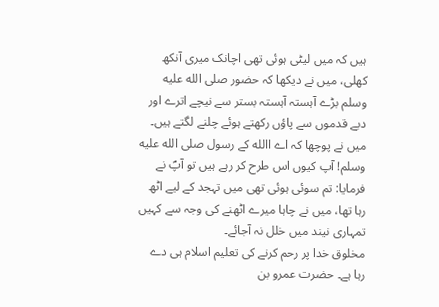ہیں کہ میں لیٹی ہوئی تھی اچانک میری آنکھ کھلی، میں نے دیکھا کہ حضور صلى الله عليه وسلم بڑے آہستہ آہستہ بستر سے نیچے اترے اور دبے قدموں سے پاؤں رکھتے ہوئے چلنے لگتے ہیں۔ میں نے پوچھا کہ اے االله کے رسول صلى الله عليه وسلم! آپ کیوں اس طرح کر رہے ہیں تو آپؐ نے فرمایا: تم سوئی ہوئی تھی میں تہجد کے لیے اٹھ رہا تھا، میں نے چاہا میرے اٹھنے کی وجہ سے کہیں تمہاری نیند میں خلل نہ آجائے۔
مخلوق خدا پر رحم کرنے کی تعلیم اسلام ہی دے رہا ہے۔ حضرت عمرو بن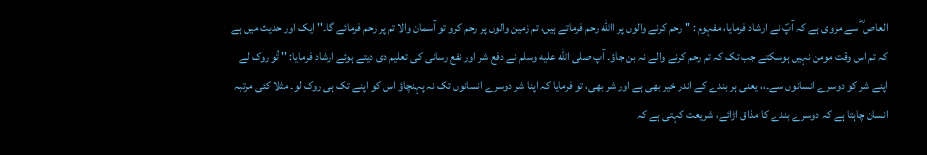العاص ؓ سے مروی ہے کہ آپؐ نے ارشاد فرمایا، مفہوم : '' رحم کرنے والوں پر االله رحم فرماتے ہیں، تم زمین والوں پر رحم کرو تو آسمان والا تم پر رحم فرمائے گا۔'' ایک اور حدیث میں ہے کہ تم اس وقت مومن نہیں ہوسکتے جب تک کہ تم رحم کرنے والے نہ بن جاؤ۔ آپ صلى الله عليه وسلم نے دفع شر اور نفع رسانی کی تعلیم دی دیتے ہوئے ارشاد فرمایا: '' تُو روک لے اپنے شر کو دوسرے انسانوں سے۔،، یعنی ہر بندے کے اندر خیر بھی ہے اور شر بھی، تو فرمایا کہ اپنا شر دوسرے انسانوں تک نہ پہنچاؤ اس کو اپنے تک ہی روک لو۔ مثلا کئی مرتبہ انسان چاہتا ہے کہ دوسرے بندے کا مذاق اڑائے، شریعت کہتی ہے کہ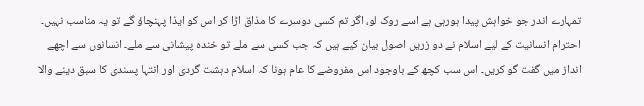تمہارے اندر جو خواہش پیدا ہورہی ہے اسے روک لو، اگر تم کسی دوسرے کا مذاق اڑا کر اس کو ایذا پہنچاؤ گے تو یہ مناسب نہیں۔
احترام انسانیت کے لیے اسلام نے دو زریں اصول بیان کیے ہیں کہ جب کسی سے ملے تو خندہ پیشانی سے ملے۔ انسانوں سے اچھے انداز میں گفت گو کریں۔ اس سب کچھ کے باوجود اس مفروضے کا عام ہونا کہ اسلام دہشت گردی اور انتہا پسندی کا سبق دینے والا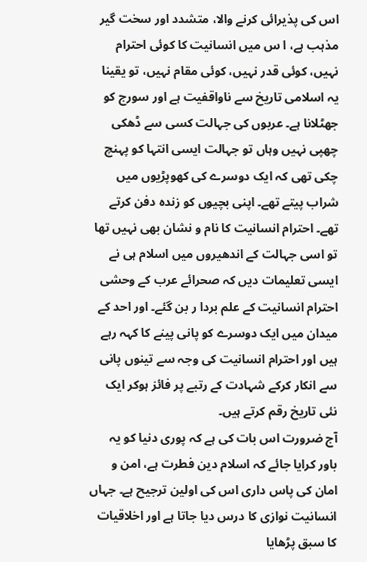اس کی پذیرائی کرنے والا، متشدد اور سخت گیر مذہب ہے، ا س میں انسانیت کا کوئی احترام نہیں، کوئی قدر نہیں، کوئی مقام نہیں، تو یقینا یہ اسلامی تاریخ سے ناواقفیت ہے اور سورج کو جھٹلانا ہے۔ عربوں کی جہالت کسی سے ڈھکی چھپی نہیں وہاں تو جہالت ایسی انتہا کو پہنچ چکی تھی کہ ایک دوسرے کی کھوپڑیوں میں شراب پیتے تھے۔ اپنی بچیوں کو زندہ دفن کرتے تھے۔ احترام انسانیت کا نام و نشان بھی نہیں تھا تو اسی جہالت کے اندھیروں میں اسلام ہی نے ایسی تعلیمات دیں کہ صحرائے عرب کے وحشی احترام انسانیت کے علم بردا ر بن گئے۔ اور احد کے میدان میں ایک دوسرے کو پانی پینے کا کہہ رہے ہیں اور احترام انسانیت کی وجہ سے تینوں پانی سے انکار کرکے شہادت کے رتبے پر فائز ہوکر ایک نئی تاریخ رقم کرتے ہیں۔
آج ضرورت اس بات کی ہے کہ پوری دنیا کو یہ باور کرایا جائے کہ اسلام دین فطرت ہے، امن و امان کی پاس داری اس کی اولین ترجیح ہے۔ جہاں انسانیت نوازی کا درس دیا جاتا ہے اور اخلاقیات کا سبق پڑھایا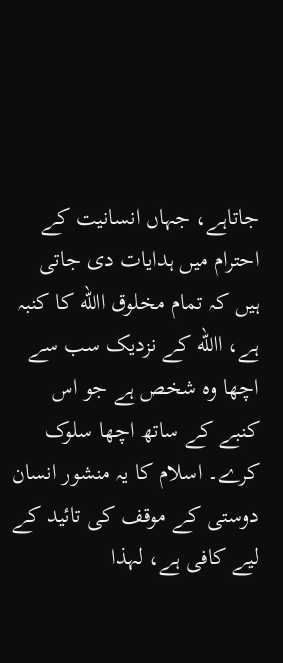جاتاہے، جہاں انسانیت کے احترام میں ہدایات دی جاتی ہیں کہ تمام مخلوق االله کا کنبہ ہے، االله کے نزدیک سب سے اچھا وہ شخص ہے جو اس کنبے کے ساتھ اچھا سلوک کرے۔ اسلام کا یہ منشور انسان دوستی کے موقف کی تائید کے لیے کافی ہے، لہذا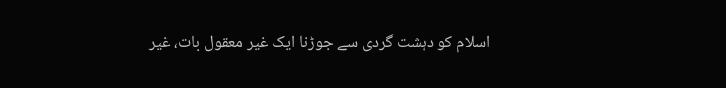اسلام کو دہشت گردی سے جوڑنا ایک غیر معقول بات، غیر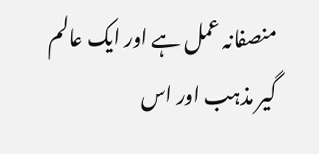منصفانہ عمل ہے اور ایک عالم گیر مذہب اور اس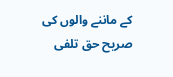کے ماننے والوں کی صریح حق تلفی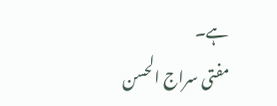ہے۔
مفتی سراج الحسن